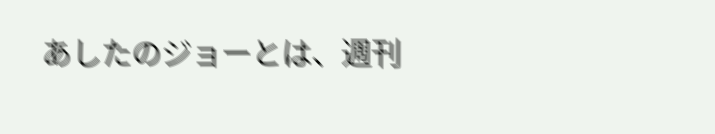あしたのジョーとは、週刊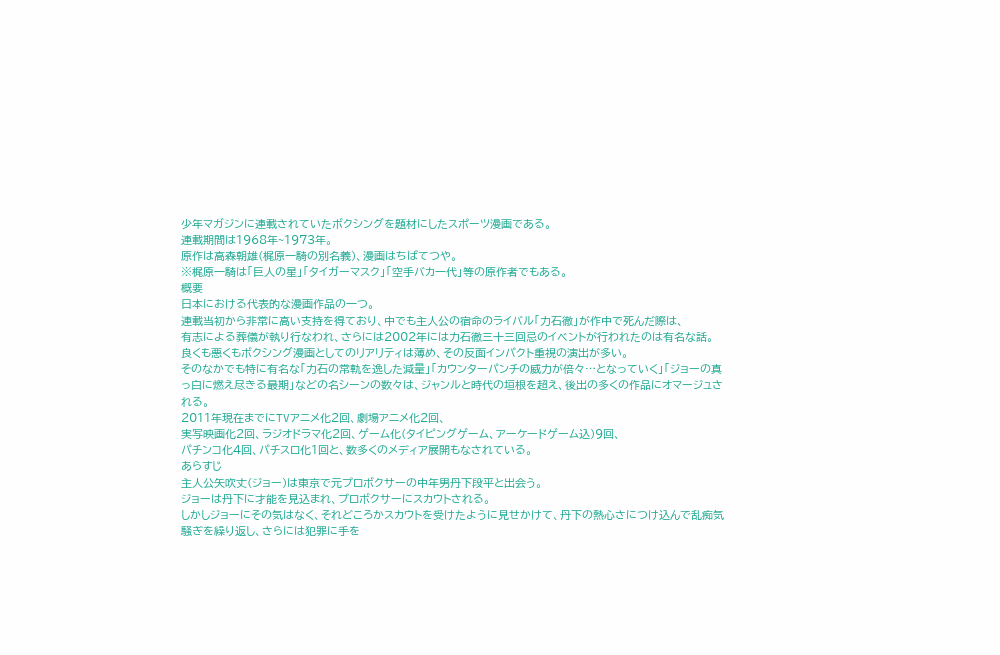少年マガジンに連載されていたボクシングを題材にしたスポーツ漫画である。
連載期間は1968年~1973年。
原作は高森朝雄(梶原一騎の別名義)、漫画はちばてつや。
※梶原一騎は「巨人の星」「タイガーマスク」「空手バカ一代」等の原作者でもある。
概要
日本における代表的な漫画作品の一つ。
連載当初から非常に高い支持を得ており、中でも主人公の宿命のライバル「力石徹」が作中で死んだ際は、
有志による葬儀が執り行なわれ、さらには2002年には力石徹三十三回忌のイベントが行われたのは有名な話。
良くも悪くもボクシング漫画としてのリアリティは薄め、その反面インパクト重視の演出が多い。
そのなかでも特に有名な「力石の常軌を逸した減量」「カウンターパンチの威力が倍々…となっていく」「ジョーの真っ白に燃え尽きる最期」などの名シーンの数々は、ジャンルと時代の垣根を超え、後出の多くの作品にオマージュされる。
2011年現在までにTVアニメ化2回、劇場アニメ化2回、
実写映画化2回、ラジオドラマ化2回、ゲーム化(タイピングゲーム、アーケードゲーム込)9回、
パチンコ化4回、パチスロ化1回と、数多くのメディア展開もなされている。
あらすじ
主人公矢吹丈(ジョー)は東京で元プロボクサーの中年男丹下段平と出会う。
ジョーは丹下に才能を見込まれ、プロボクサーにスカウトされる。
しかしジョーにその気はなく、それどころかスカウトを受けたように見せかけて、丹下の熱心さにつけ込んで乱痴気騒ぎを繰り返し、さらには犯罪に手を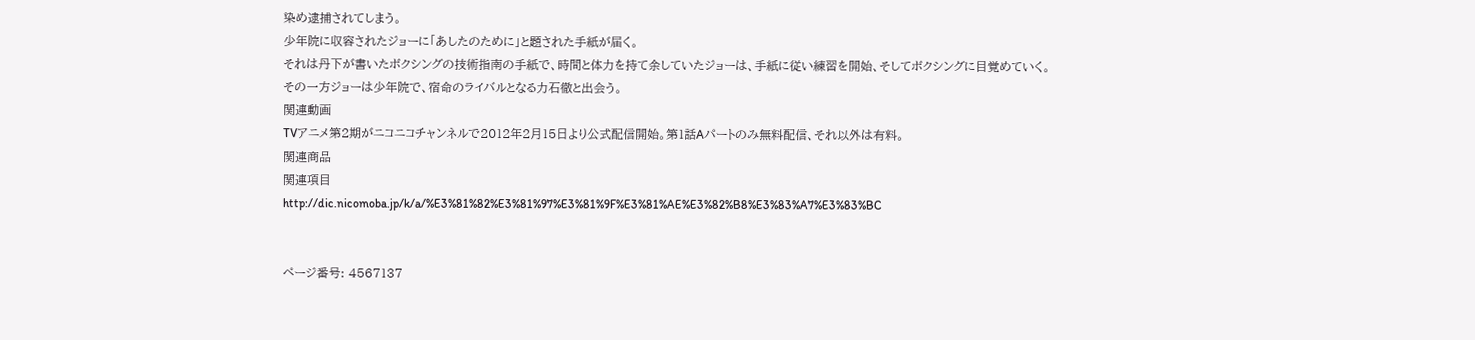染め逮捕されてしまう。
少年院に収容されたジョーに「あしたのために」と題された手紙が届く。
それは丹下が書いたボクシングの技術指南の手紙で、時間と体力を持て余していたジョーは、手紙に従い練習を開始、そしてボクシングに目覚めていく。
その一方ジョーは少年院で、宿命のライバルとなる力石徹と出会う。
関連動画
TVアニメ第2期がニコニコチャンネルで2012年2月15日より公式配信開始。第1話Aパートのみ無料配信、それ以外は有料。
関連商品
関連項目
http://dic.nicomoba.jp/k/a/%E3%81%82%E3%81%97%E3%81%9F%E3%81%AE%E3%82%B8%E3%83%A7%E3%83%BC


ページ番号: 4567137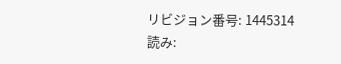リビジョン番号: 1445314
読み: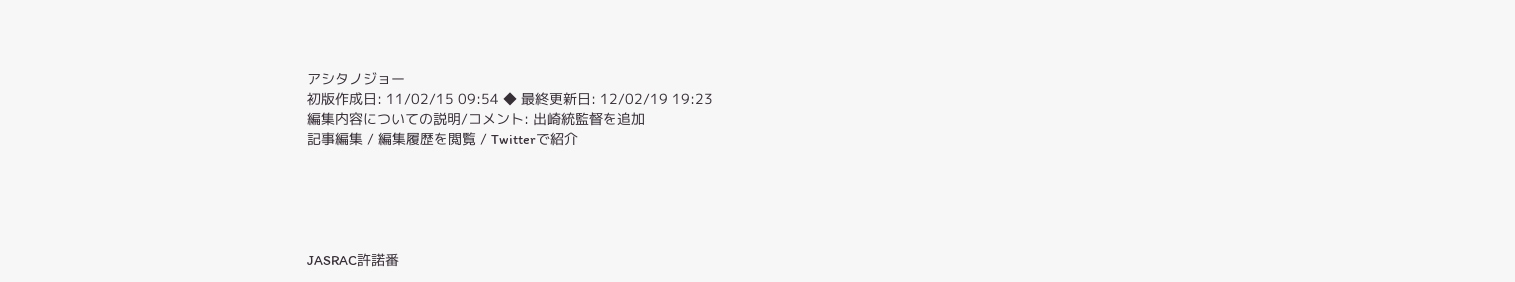アシタノジョー
初版作成日: 11/02/15 09:54 ◆ 最終更新日: 12/02/19 19:23
編集内容についての説明/コメント: 出崎統監督を追加
記事編集 / 編集履歴を閲覧 / Twitterで紹介





JASRAC許諾番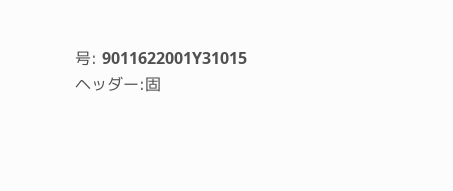号: 9011622001Y31015
ヘッダー:固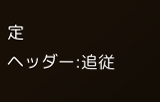定
ヘッダー:追従